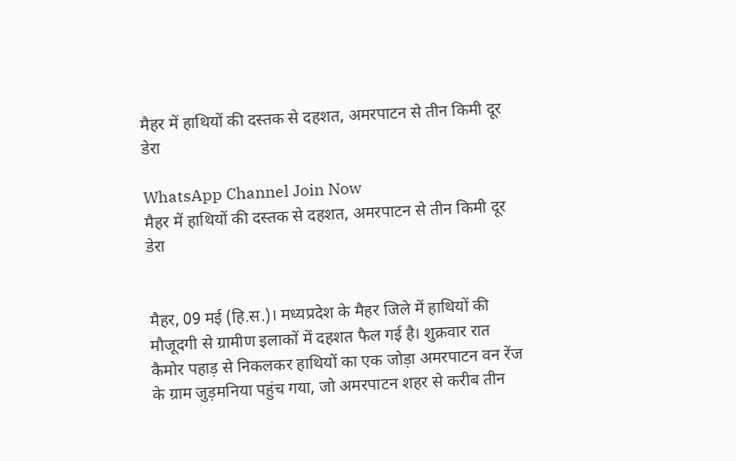मैहर में हाथियों की दस्तक से दहशत, अमरपाटन से तीन किमी दूर डेरा

WhatsApp Channel Join Now
मैहर में हाथियों की दस्तक से दहशत, अमरपाटन से तीन किमी दूर डेरा


मैहर, 09 मई (हि.स.)। मध्यप्रदेश के मैहर जिले में हाथियों की मौजूदगी से ग्रामीण इलाकों में दहशत फैल गई है। शुक्रवार रात कैमोर पहाड़ से निकलकर हाथियों का एक जोड़ा अमरपाटन वन रेंज के ग्राम जुड़मनिया पहुंच गया, जो अमरपाटन शहर से करीब तीन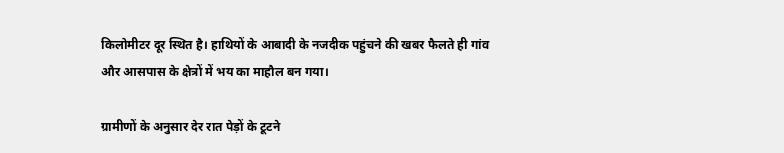किलोमीटर दूर स्थित है। हाथियों के आबादी के नजदीक पहुंचने की खबर फैलते ही गांव और आसपास के क्षेत्रों में भय का माहौल बन गया।

ग्रामीणों के अनुसार देर रात पेड़ों के टूटने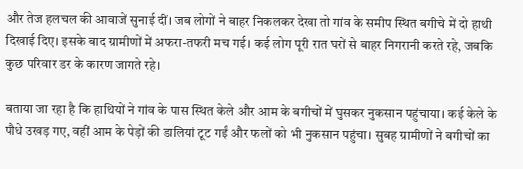और तेज हलचल की आवाजें सुनाई दीं। जब लोगों ने बाहर निकलकर देखा तो गांव के समीप स्थित बगीचे में दो हाथी दिखाई दिए। इसके बाद ग्रामीणों में अफरा-तफरी मच गई। कई लोग पूरी रात घरों से बाहर निगरानी करते रहे, जबकि कुछ परिवार डर के कारण जागते रहे।

बताया जा रहा है कि हाथियों ने गांव के पास स्थित केले और आम के बगीचों में घुसकर नुकसान पहुंचाया। कई केले के पौधे उखड़ गए, वहीं आम के पेड़ों की डालियां टूट गईं और फलों को भी नुकसान पहुंचा। सुबह ग्रामीणों ने बगीचों का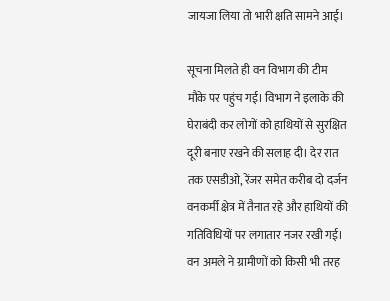जायजा लिया तो भारी क्षति सामने आई।

सूचना मिलते ही वन विभाग की टीम मौके पर पहुंच गई। विभाग ने इलाके की घेराबंदी कर लोगों को हाथियों से सुरक्षित दूरी बनाए रखने की सलाह दी। देर रात तक एसडीओ, रेंजर समेत करीब दो दर्जन वनकर्मी क्षेत्र में तैनात रहे और हाथियों की गतिविधियों पर लगातार नजर रखी गई। वन अमले ने ग्रामीणों को किसी भी तरह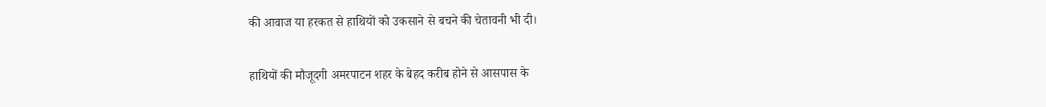की आवाज या हरकत से हाथियों को उकसाने से बचने की चेतावनी भी दी।

हाथियों की मौजूदगी अमरपाटन शहर के बेहद करीब होने से आसपास के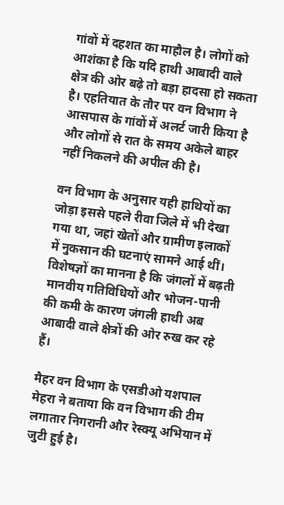गांवों में दहशत का माहौल है। लोगों को आशंका है कि यदि हाथी आबादी वाले क्षेत्र की ओर बढ़े तो बड़ा हादसा हो सकता है। एहतियात के तौर पर वन विभाग ने आसपास के गांवों में अलर्ट जारी किया है और लोगों से रात के समय अकेले बाहर नहीं निकलने की अपील की है।

वन विभाग के अनुसार यही हाथियों का जोड़ा इससे पहले रीवा जिले में भी देखा गया था, जहां खेतों और ग्रामीण इलाकों में नुकसान की घटनाएं सामने आई थीं। विशेषज्ञों का मानना है कि जंगलों में बढ़ती मानवीय गतिविधियों और भोजन-पानी की कमी के कारण जंगली हाथी अब आबादी वाले क्षेत्रों की ओर रुख कर रहे हैं।

मैहर वन विभाग के एसडीओ यशपाल मेहरा ने बताया कि वन विभाग की टीम लगातार निगरानी और रेस्क्यू अभियान में जुटी हुई है।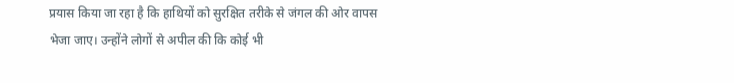प्रयास किया जा रहा है कि हाथियों को सुरक्षित तरीके से जंगल की ओर वापस भेजा जाए। उन्होंने लोगों से अपील की कि कोई भी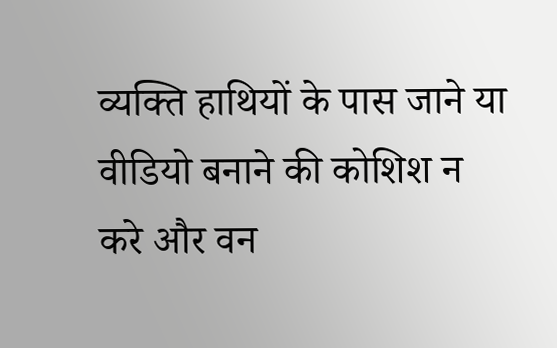व्यक्ति हाथियों के पास जाने या वीडियो बनाने की कोशिश न करे और वन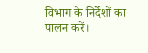विभाग के निर्देशों का पालन करें।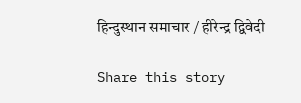हिन्दुस्थान समाचार / हीरेन्‍द्र द्विवेदी

Share this story